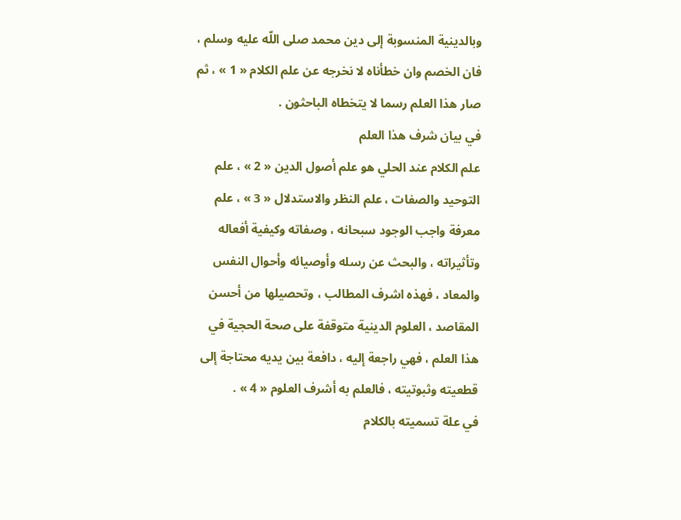وبالدينية المنسوبة إلى دين محمد صلى اللّه عليه وسلم ، فان الخصم وان خطأناه لا نخرجه عن علم الكلام « 1 » ، ثم صار هذا العلم رسما لا يتخطاه الباحثون .
في بيان شرف هذا العلم
علم الكلام عند الحلي هو علم أصول الدين « 2 » ، علم التوحيد والصفات ، علم النظر والاستدلال « 3 » ، علم معرفة واجب الوجود سبحانه ، وصفاته وكيفية أفعاله وتأثيراته ، والبحث عن رسله وأوصيائه وأحوال النفس والمعاد ، فهذه اشرف المطالب ، وتحصيلها من أحسن المقاصد ، العلوم الدينية متوقفة على صحة الحجية في هذا العلم ، فهي راجعة إليه ، دافعة بين يديه محتاجة إلى قطعيته وثبوتيته ، فالعلم به أشرف العلوم « 4 » .
في علة تسميته بالكلام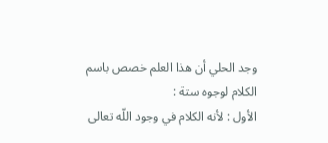وجد الحلي أن هذا العلم خصص باسم الكلام لوجوه ستة :
الأول : لأنه الكلام في وجود اللّه تعالى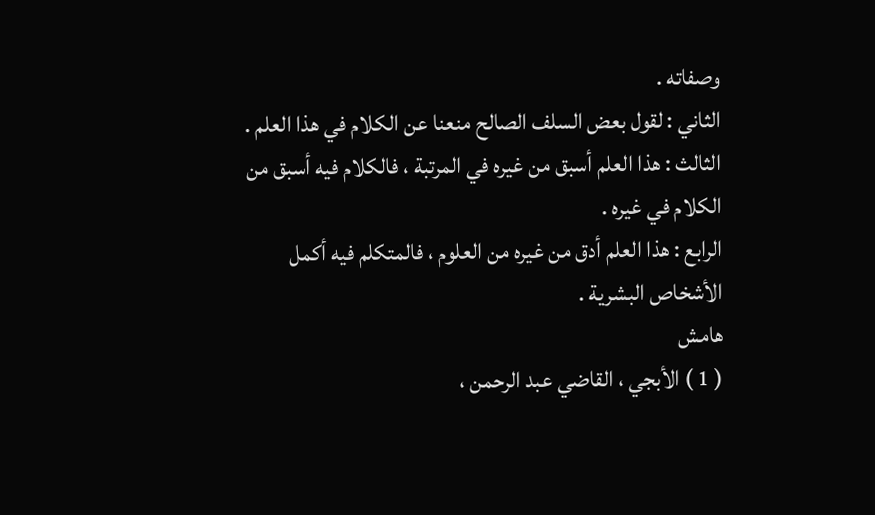وصفاته .
الثاني : لقول بعض السلف الصالح منعنا عن الكلام في هذا العلم .
الثالث : هذا العلم أسبق من غيره في المرتبة ، فالكلام فيه أسبق من الكلام في غيره .
الرابع : هذا العلم أدق من غيره من العلوم ، فالمتكلم فيه أكمل الأشخاص البشرية .
هامش
( 1 ) الأبجي ، القاضي عبد الرحمن ،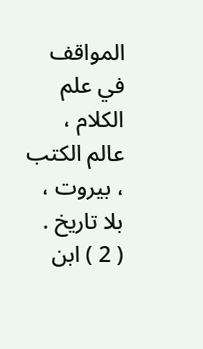المواقف في علم الكلام ، عالم الكتب ، بيروت ، بلا تاريخ .
( 2 ) ابن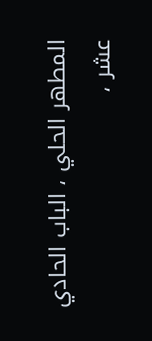المطهر الحلي ، الباب الحادي عشر ،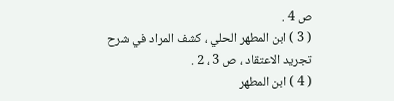ص 4 .
( 3 ) ابن المطهر الحلي ، كشف المراد في شرح تجريد الاعتقاد ، ص 3 ، 2 .
( 4 ) ابن المطهر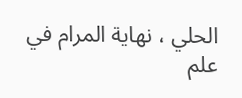الحلي ، نهاية المرام في علم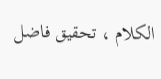الكلام ، تحقيق فاضل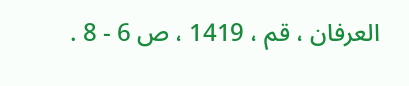العرفان ، قم ، 1419 ، ص 6 - 8 .